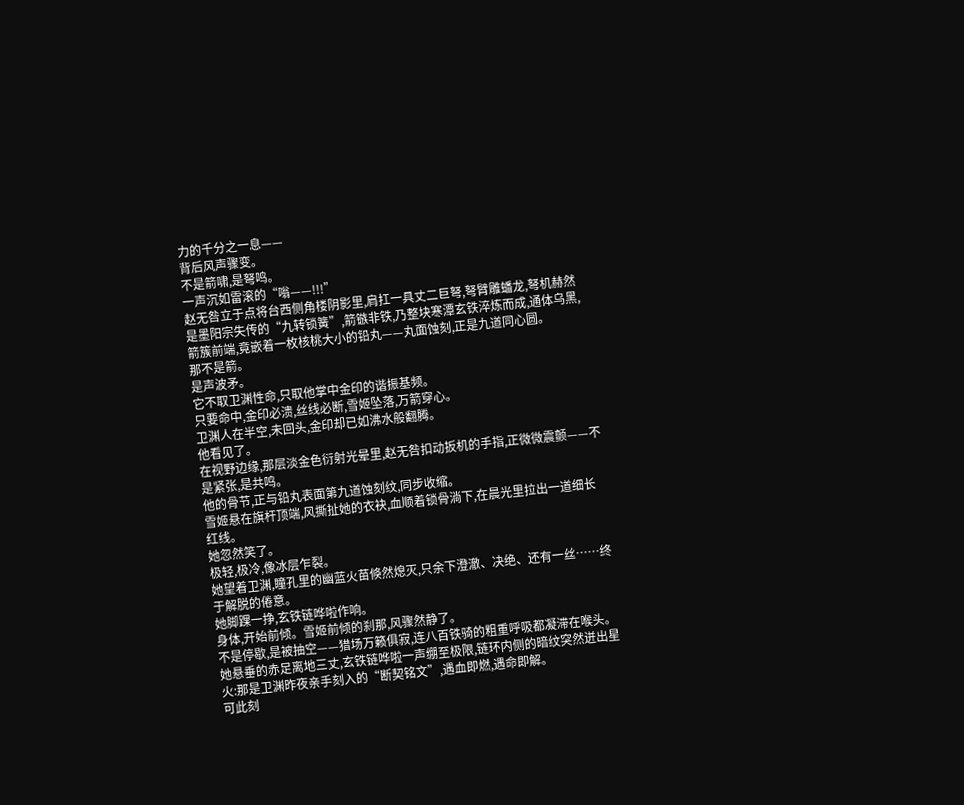力的千分之一息——
背后风声骤变。
不是箭啸,是弩鸣。
一声沉如雷滚的“嗡——!!!”
赵无咎立于点将台西侧角楼阴影里,肩扛一具丈二巨弩,弩臂雕蟠龙,弩机赫然是墨阳宗失传的“九转锁簧”,箭镞非铁,乃整块寒潭玄铁淬炼而成,通体乌黑,箭簇前端,竟嵌着一枚核桃大小的铅丸——丸面蚀刻,正是九道同心圆。
那不是箭。
是声波矛。
它不取卫渊性命,只取他掌中金印的谐振基频。
只要命中,金印必溃,丝线必断,雪姬坠落,万箭穿心。
卫渊人在半空,未回头,金印却已如沸水般翻腾。
他看见了。
在视野边缘,那层淡金色衍射光晕里,赵无咎扣动扳机的手指,正微微震颤——不是紧张,是共鸣。
他的骨节,正与铅丸表面第九道蚀刻纹,同步收缩。
雪姬悬在旗杆顶端,风撕扯她的衣袂,血顺着锁骨淌下,在晨光里拉出一道细长红线。
她忽然笑了。
极轻,极冷,像冰层乍裂。
她望着卫渊,瞳孔里的幽蓝火苗倏然熄灭,只余下澄澈、决绝、还有一丝……终于解脱的倦意。
她脚踝一挣,玄铁链哗啦作响。
身体,开始前倾。雪姬前倾的刹那,风骤然静了。
不是停歇,是被抽空——猎场万籁俱寂,连八百铁骑的粗重呼吸都凝滞在喉头。
她悬垂的赤足离地三丈,玄铁链哗啦一声绷至极限,链环内侧的暗纹突然迸出星火:那是卫渊昨夜亲手刻入的“断契铭文”,遇血即燃,遇命即解。
可此刻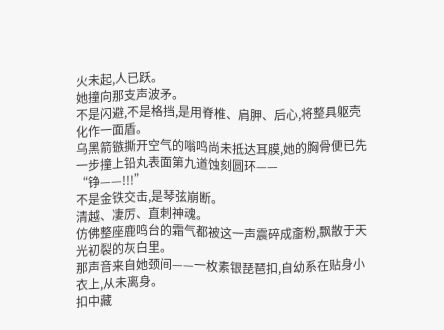火未起,人已跃。
她撞向那支声波矛。
不是闪避,不是格挡,是用脊椎、肩胛、后心,将整具躯壳化作一面盾。
乌黑箭镞撕开空气的嗡鸣尚未抵达耳膜,她的胸骨便已先一步撞上铅丸表面第九道蚀刻圆环——
“铮——!!!”
不是金铁交击,是琴弦崩断。
清越、凄厉、直刺神魂。
仿佛整座鹿鸣台的霜气都被这一声震碎成齑粉,飘散于天光初裂的灰白里。
那声音来自她颈间——一枚素银琵琶扣,自幼系在贴身小衣上,从未离身。
扣中藏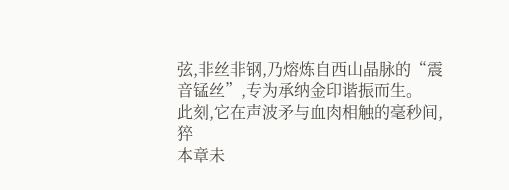弦,非丝非钢,乃熔炼自西山晶脉的“震音锰丝”,专为承纳金印谐振而生。
此刻,它在声波矛与血肉相触的毫秒间,猝
本章未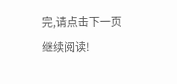完,请点击下一页继续阅读!